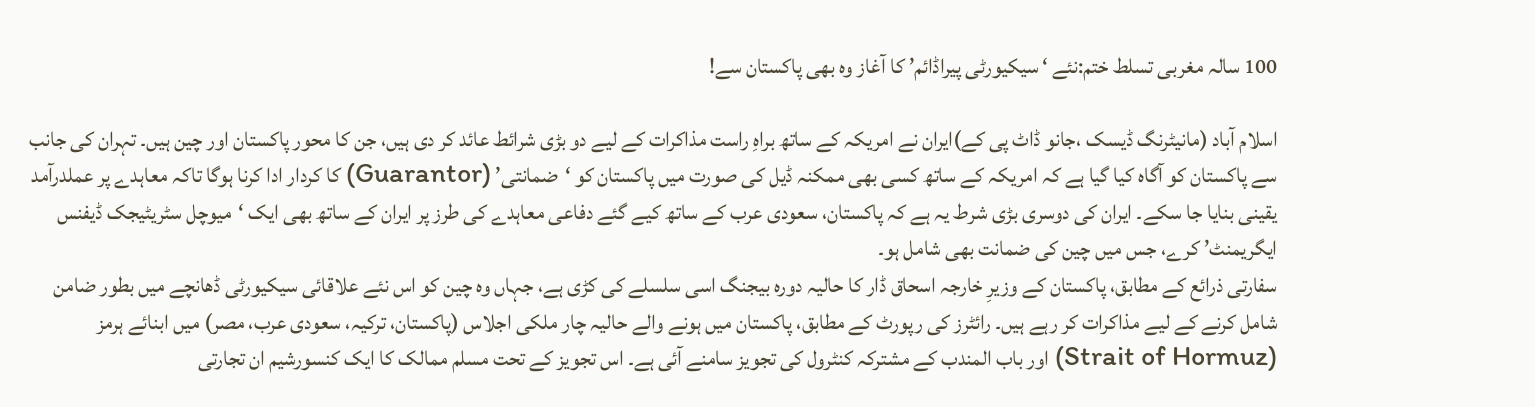100 سالہ مغربی تسلط ختم:نئے ‘ سیکیورٹی پیراڈائم’ کا آغاز وہ بھی پاکستان سے!

اسلام آباد (مانیٹرنگ ڈیسک ،جانو ڈاٹ پی کے)ایران نے امریکہ کے ساتھ براہِ راست مذاکرات کے لیے دو بڑی شرائط عائد کر دی ہیں، جن کا محور پاکستان اور چین ہیں۔ تہران کی جانب سے پاکستان کو آگاہ کیا گیا ہے کہ امریکہ کے ساتھ کسی بھی ممکنہ ڈیل کی صورت میں پاکستان کو ‘ضمانتی’ (Guarantor) کا کردار ادا کرنا ہوگا تاکہ معاہدے پر عملدرآمد یقینی بنایا جا سکے۔ ایران کی دوسری بڑی شرط یہ ہے کہ پاکستان، سعودی عرب کے ساتھ کیے گئے دفاعی معاہدے کی طرز پر ایران کے ساتھ بھی ایک ‘میوچل سٹریٹیجک ڈیفنس ایگریمنٹ’ کرے، جس میں چین کی ضمانت بھی شامل ہو۔
سفارتی ذرائع کے مطابق، پاکستان کے وزیرِ خارجہ اسحاق ڈار کا حالیہ دورہ بیجنگ اسی سلسلے کی کڑی ہے، جہاں وہ چین کو اس نئے علاقائی سیکیورٹی ڈھانچے میں بطور ضامن شامل کرنے کے لیے مذاکرات کر رہے ہیں۔ رائٹرز کی رپورٹ کے مطابق، پاکستان میں ہونے والے حالیہ چار ملکی اجلاس (پاکستان، ترکیہ، سعودی عرب، مصر) میں ابنائے ہرمز (Strait of Hormuz) اور باب المندب کے مشترکہ کنٹرول کی تجویز سامنے آئی ہے۔ اس تجویز کے تحت مسلم ممالک کا ایک کنسورشیم ان تجارتی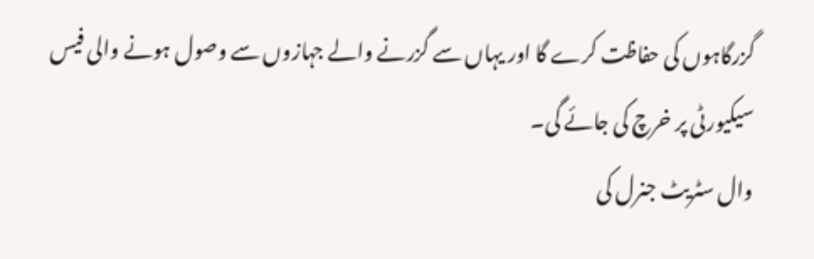گزرگاہوں کی حفاظت کرے گا اور یہاں سے گزرنے والے جہازوں سے وصول ہونے والی فیس سیکیورٹی پر خرچ کی جائے گی۔
وال سٹریٹ جنرل کی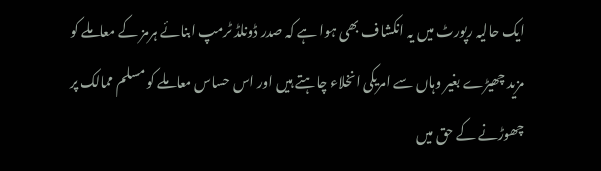ایک حالیہ رپورٹ میں یہ انکشاف بھی ہوا ہے کہ صدر ڈونلڈ ٹرمپ ابنائے ہرمز کے معاملے کو مزید چھیڑے بغیر وہاں سے امریکی انخلاء چاہتے ہیں اور اس حساس معاملے کو مسلم ممالک پر چھوڑنے کے حق میں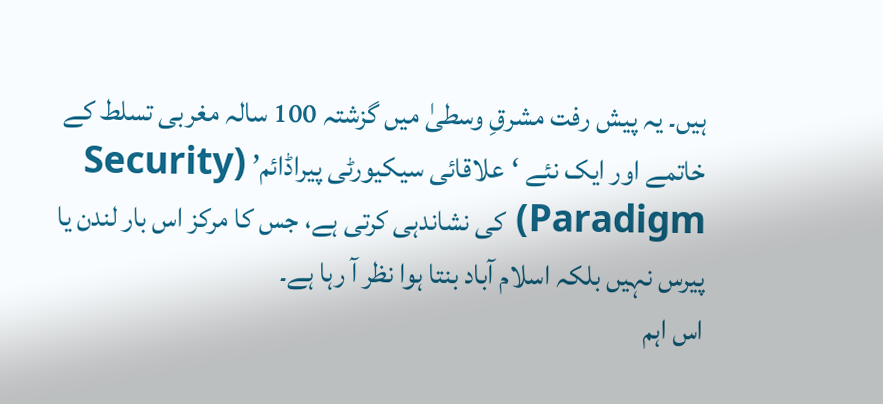ہیں۔ یہ پیش رفت مشرقِ وسطیٰ میں گزشتہ 100 سالہ مغربی تسلط کے خاتمے اور ایک نئے ‘علاقائی سیکیورٹی پیراڈائم’ (Security Paradigm) کی نشاندہی کرتی ہے، جس کا مرکز اس بار لندن یا پیرس نہیں بلکہ اسلام آباد بنتا ہوا نظر آ رہا ہے۔
اس اہم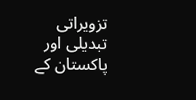تزویراتی تبدیلی اور پاکستان کے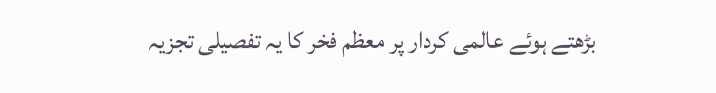بڑھتے ہوئے عالمی کردار پر معظم فخر کا یہ تفصیلی تجزیہ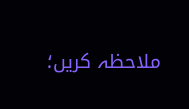ملاحظہ کریں؛